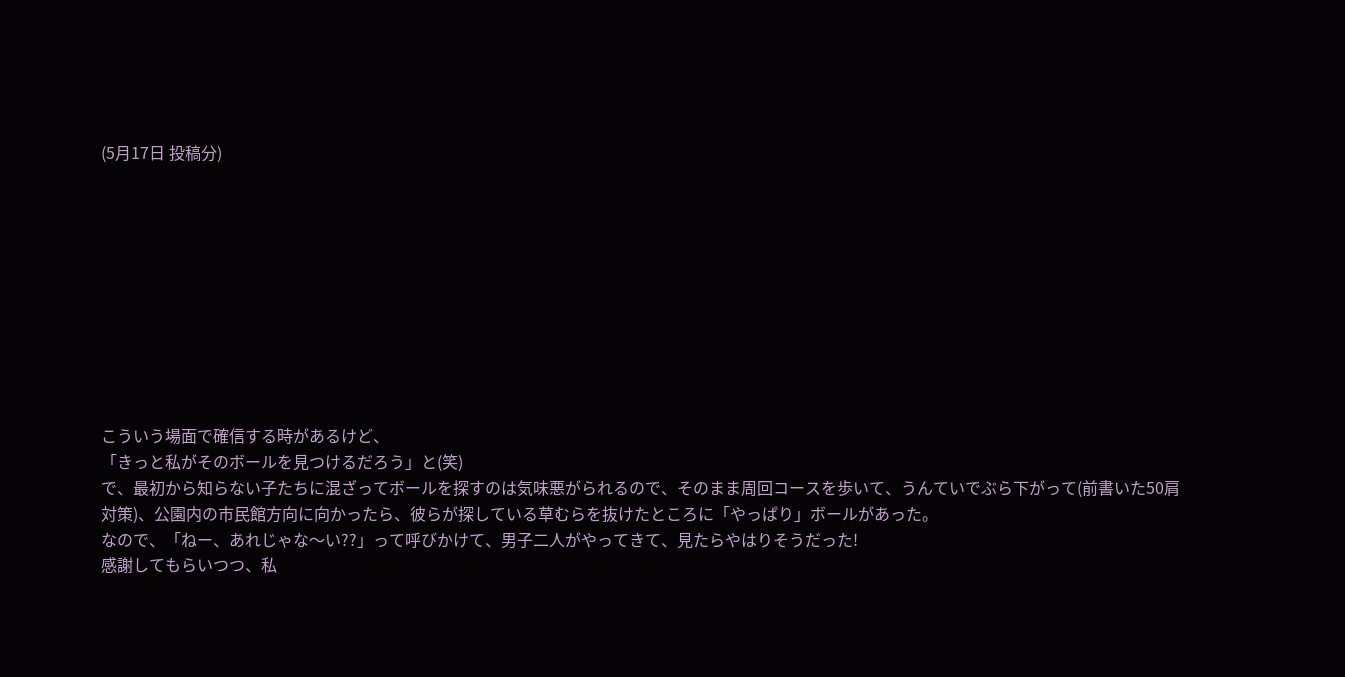(5月17日 投稿分)










こういう場面で確信する時があるけど、
「きっと私がそのボールを見つけるだろう」と(笑)
で、最初から知らない子たちに混ざってボールを探すのは気味悪がられるので、そのまま周回コースを歩いて、うんていでぶら下がって(前書いた50肩対策)、公園内の市民館方向に向かったら、彼らが探している草むらを抜けたところに「やっぱり」ボールがあった。
なので、「ねー、あれじゃな〜い??」って呼びかけて、男子二人がやってきて、見たらやはりそうだった!
感謝してもらいつつ、私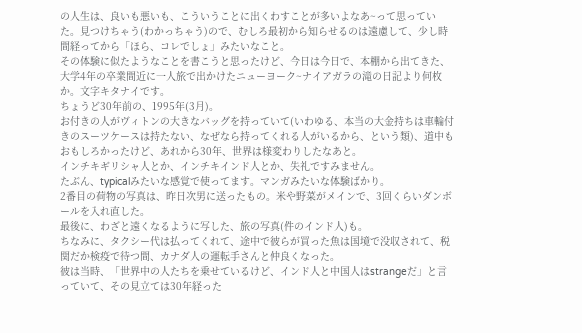の人生は、良いも悪いも、こういうことに出くわすことが多いよなあ~って思っていた。見つけちゃう(わかっちゃう)ので、むしろ最初から知らせるのは遠慮して、少し時間経ってから「ほら、コレでしょ」みたいなこと。
その体験に似たようなことを書こうと思ったけど、今日は今日で、本棚から出てきた、大学4年の卒業間近に一人旅で出かけたニューヨーク~ナイアガラの滝の日記より何枚か。文字キタナイです。
ちょうど30年前の、1995年(3月)。
お付きの人がヴィトンの大きなバッグを持っていて(いわゆる、本当の大金持ちは車輪付きのスーツケースは持たない、なぜなら持ってくれる人がいるから、という類)、道中もおもしろかったけど、あれから30年、世界は様変わりしたなあと。
インチキギリシャ人とか、インチキインド人とか、失礼ですみません。
たぶん、typicalみたいな感覚で使ってます。マンガみたいな体験ばかり。
2番目の荷物の写真は、昨日次男に送ったもの。米や野菜がメインで、3回くらいダンボールを入れ直した。
最後に、わざと遠くなるように写した、旅の写真(件のインド人)も。
ちなみに、タクシー代は払ってくれて、途中で彼らが買った魚は国境で没収されて、税関だか検疫で待つ間、カナダ人の運転手さんと仲良くなった。
彼は当時、「世界中の人たちを乗せているけど、インド人と中国人はstrangeだ」と言っていて、その見立ては30年経った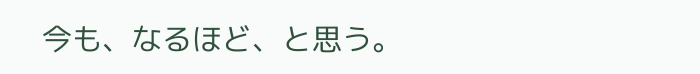今も、なるほど、と思う。